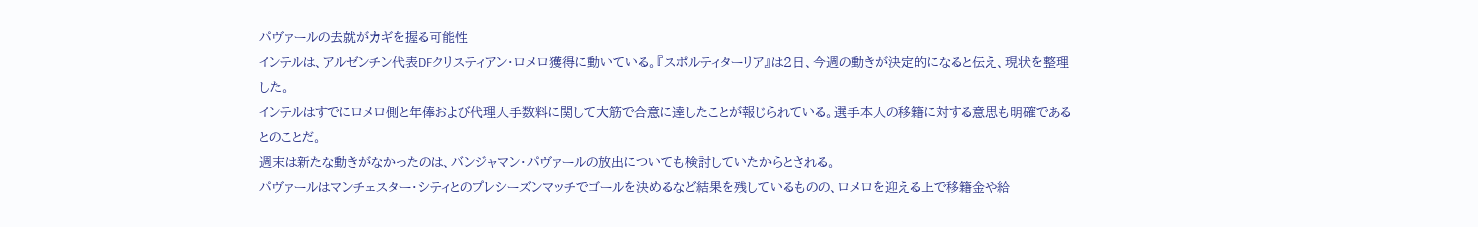パヴァールの去就がカギを握る可能性
インテルは、アルゼンチン代表DFクリスティアン・ロメロ獲得に動いている。『スポルティターリア』は2日、今週の動きが決定的になると伝え、現状を整理した。
インテルはすでにロメロ側と年俸および代理人手数料に関して大筋で合意に達したことが報じられている。選手本人の移籍に対する意思も明確であるとのことだ。
週末は新たな動きがなかったのは、バンジャマン・パヴァールの放出についても検討していたからとされる。
パヴァールはマンチェスター・シティとのプレシーズンマッチでゴールを決めるなど結果を残しているものの、ロメロを迎える上で移籍金や給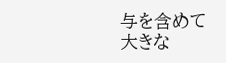与を含めて大きな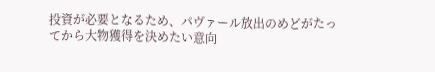投資が必要となるため、パヴァール放出のめどがたってから大物獲得を決めたい意向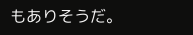もありそうだ。